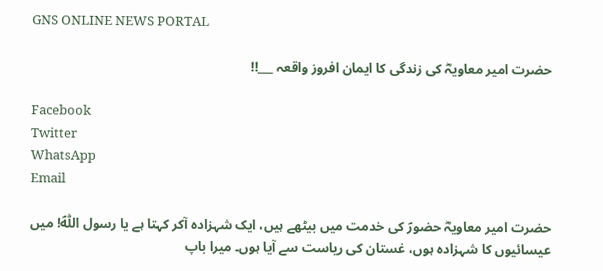GNS ONLINE NEWS PORTAL

حضرت امیر معاویہؓ کی زندگی کا ایمان افروز واقعہ ___!!

Facebook
Twitter
WhatsApp
Email

حضرت امیر معاویہؓ حضورؐ کی خدمت میں بیٹھے ہیں، ایک شہزادہ آکر کہتا ہے یا رسول اللّٰہؐ! میں عیسائیوں کا شہزادہ ہوں، غستان کی ریاست سے آیا ہوں۔ میرا باپ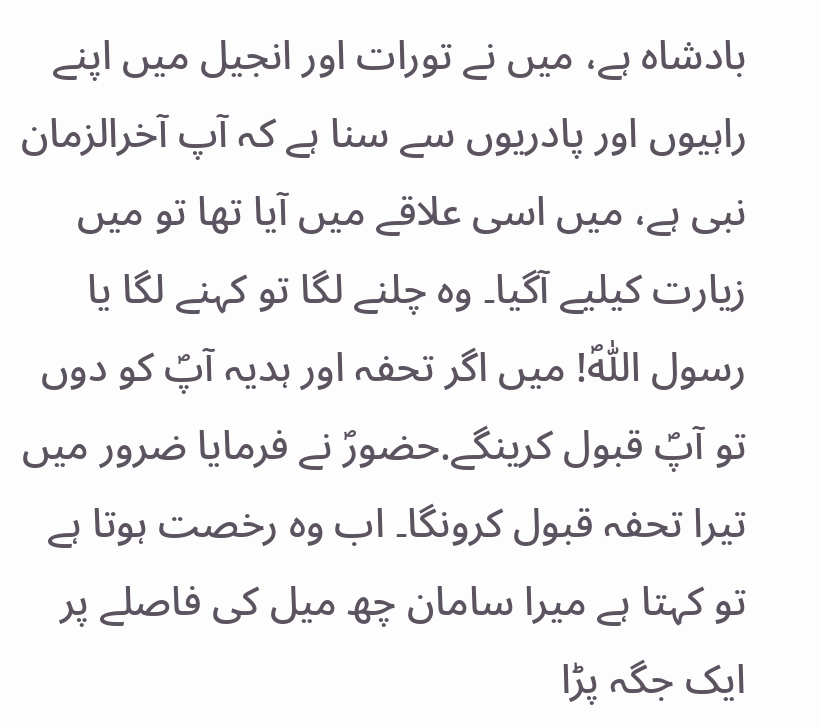بادشاہ ہے، میں نے تورات اور انجیل میں اپنے راہیوں اور پادریوں سے سنا ہے کہ آپ آخرالزمان نبی ہے، میں اسی علاقے میں آیا تھا تو میں زیارت کیلیے آگیا۔ وہ چلنے لگا تو کہنے لگا یا رسول اللّٰہؐ! میں اگر تحفہ اور ہدیہ آپؐ کو دوں تو آپؐ قبول کرینگے.حضورؐ نے فرمایا ضرور میں تیرا تحفہ قبول کرونگا۔ اب وہ رخصت ہوتا ہے تو کہتا ہے میرا سامان چھ میل کی فاصلے پر ایک جگہ پڑا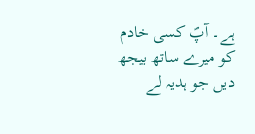ہے۔ آپؐ کسی خادم کو میرے ساتھ بیجھ دیں جو ہدیہ لے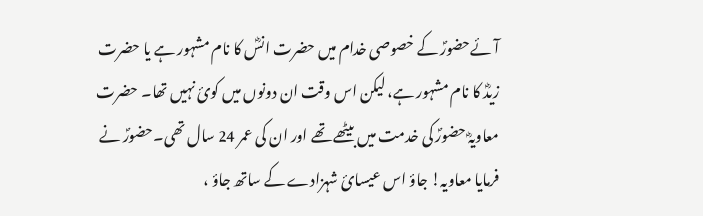آئےحضورؐ کے خصوصی خدام میں حضرت انسؓ کا نام مشہور ہے یا حضرت زیدؓ کا نام مشہور ہے، لیکن اس وقت ان دونوں میں کوئ نہیں تھا۔ حضرت معاویہؓ حضورؐ کی خدمت میں بیٹھے تھے اور ان کی عمر 24 سال تھی۔حضورؐ نے فرمایا معاویہ! جاؤ اس عیسائ شہزادے کے ساتھ جاؤ ،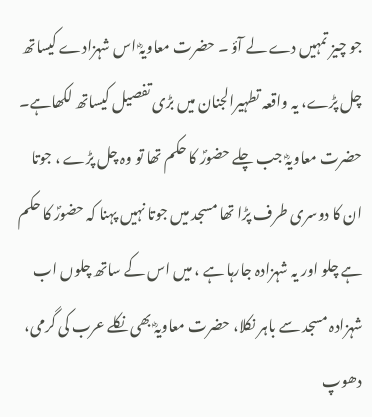جو چیز تمہیں دے لے آؤ ۔ حضرت معاویہؓ اس شہزادے کیساتھ چل پڑے، یہ واقعہ تطہیرالجنان میں بڑی تفصیل کیساتھ لکھاہے۔
حضرت معاویہؓ جب چلے حضورؐ کا حکم تھا تو وہ چل پڑے ، جوتا ان کا دوسری طرف پڑا تھا مسجد میں جوتا نہیں پہنا کہ حضورؐ کا حکم ہے چلو اور یہ شہزادہ جارہا ہے ، میں اس کے ساتھ چلوں اب شہزادہ مسجد سے باہر نکلا، حضرت معاویہؓ بھی نکلے عرب کی گرمی، دھوپ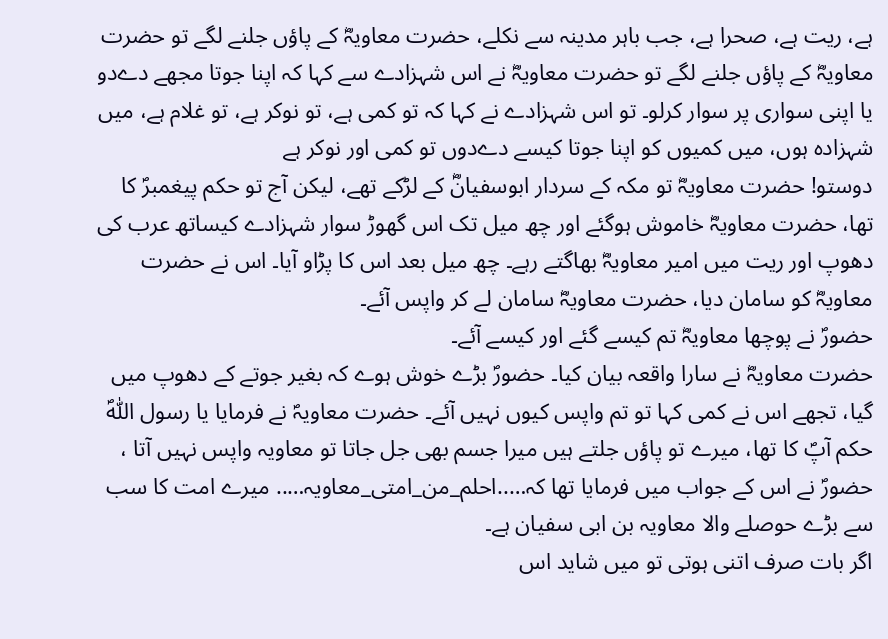ہے، ریت ہے، صحرا ہے، جب باہر مدینہ سے نکلے، حضرت معاویہؓ کے پاؤں جلنے لگے تو حضرت معاویہؓ کے پاؤں جلنے لگے تو حضرت معاویہؓ نے اس شہزادے سے کہا کہ اپنا جوتا مجھے دےدو یا اپنی سواری پر سوار کرلو۔ تو اس شہزادے نے کہا کہ تو کمی ہے، تو نوکر ہے، تو غلام ہے، میں شہزادہ ہوں، میں کمیوں کو اپنا جوتا کیسے دےدوں تو کمی اور نوکر ہے
دوستو! حضرت معاویہؓ تو مکہ کے سردار ابوسفیانؓ کے لڑکے تھے، لیکن آج تو حکم پیغمبرؐ کا تھا، حضرت معاویہؓ خاموش ہوگئے اور چھ میل تک اس گھوڑ سوار شہزادے کیساتھ عرب کی دھوپ اور ریت میں امیر معاویہؓ بھاگتے رہے۔ چھ میل بعد اس کا پڑاو آیا۔ اس نے حضرت معاویہؓ کو سامان دیا، حضرت معاویہؓ سامان لے کر واپس آئے۔
حضورؐ نے پوچھا معاویہؓ تم کیسے گئے اور کیسے آئے۔
حضرت معاویہؓ نے سارا واقعہ بیان کیا۔ حضورؐ بڑے خوش ہوے کہ بغیر جوتے کے دھوپ میں گیا، تجھے اس نے کمی کہا تو تم واپس کیوں نہیں آئے۔ حضرت معاویہؐ نے فرمایا یا رسول اللّٰہؐ حکم آپؐ کا تھا، میرے تو پاؤں جلتے ہیں میرا جسم بھی جل جاتا تو معاویہ واپس نہیں آتا ، حضورؐ نے اس کے جواب میں فرمایا تھا کہ…..احلم_من_امتی_معاویہ….. میرے امت کا سب سے بڑے حوصلے والا معاویہ بن ابی سفیان ہے۔
اگر بات صرف اتنی ہوتی تو میں شاید اس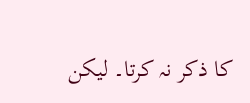کا ذکر نہ کرتا۔ لیکن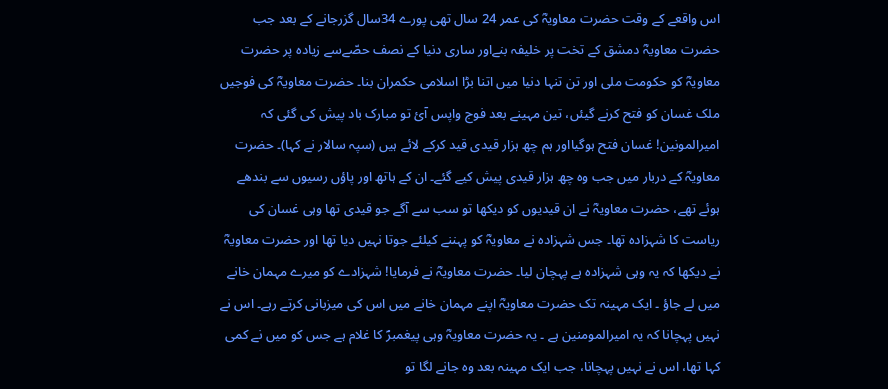اس واقعے کے وقت حضرت معاویہؓ کی عمر 24 سال تھی پورے 34سال گزرجانے کے بعد جب حضرت معاویہؓ دمشق کے تخت پر خلیفہ بنےاور ساری دنیا کے نصف حصّےسے زیادہ پر حضرت معاویہؓ کو حکومت ملی اور تن تنہا دنیا میں اتنا بڑا اسلامی حکمران بنا۔ حضرت معاویہؓ کی فوجیں ملک غسان کو فتح کرنے گیئں، تین مہینے بعد فوج واپس آئ تو مبارک باد پیش کی گئی کہ امیرالمونین! غسان فتح ہوگیااور ہم چھ ہزار قیدی قید کرکے لائے ہیں (سپہ سالار نے کہا)۔ حضرت معاویہؓ کے دربار میں جب وہ چھ ہزار قیدی پیش کیے گئے۔ ان کے ہاتھ اور پاؤں رسیوں سے بندھے ہوئے تھے، حضرت معاویہؓ نے ان قیدیوں کو دیکھا تو سب سے آگے جو قیدی تھا وہی غسان کی ریاست کا شہزادہ تھا۔ جس شہزادہ نے معاویہؓ کو پہننے کیلئے جوتا نہیں دیا تھا اور حضرت معاویہؓ نے دیکھا کہ یہ وہی شہزادہ ہے پہچان لیا۔ حضرت معاویہؓ نے فرمایا! شہزادے کو میرے مہمان خانے میں لے جاؤ ۔ ایک مہینہ تک حضرت معاویہؓ اپنے مہمان خانے میں اس کی میزبانی کرتے رہے۔ اس نے نہیں پہچانا کہ یہ امیرالمومنین ہے ۔ یہ حضرت معاویہؓ وہی پیغمبرؐ کا غلام ہے جس کو میں نے کمی کہا تھا، اس نے نہیں پہچانا، جب ایک مہینہ بعد وہ جانے لگا تو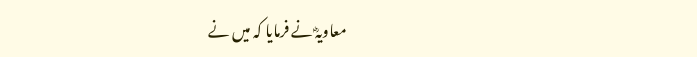معاویہؓ نے فرمایا کہ میں نے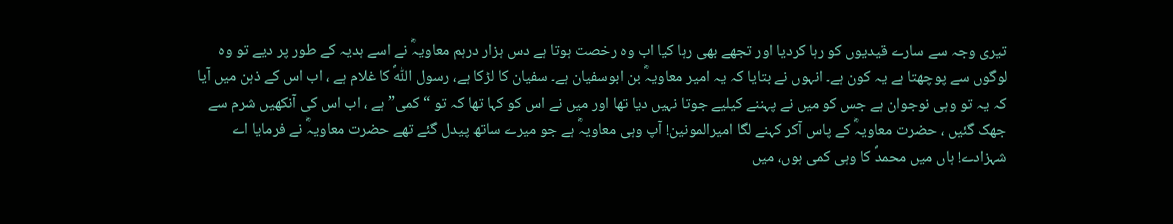تیری وجہ سے سارے قیدیوں کو رہا کردیا اور تجھے بھی رہا کیا اب وہ رخصت ہوتا ہے دس ہزار درہم معاویہؓ نے اسے ہدیہ کے طور پر دیے تو وہ لوگوں سے پوچھتا ہے یہ کون ہے۔ انہوں نے بتایا کہ یہ امیر معاویہؓ بن ابوسفیان ہے۔ سفیان کا لڑکا ہے، رسول اللّٰہؐ کا غلام ہے ، اب اس کے ذہن میں آیا کہ یہ تو وہی نوجوان ہے جس کو میں نے پہننے کیلیے جوتا نہیں دیا تھا اور میں نے اس کو کہا تھا کہ تو “کمی” ہے ، اب اس کی آنکھیں شرم سے جھک گئیں ، حضرت معاویہؓ کے پاس آکر کہنے لگا امیرالمونین! آپ وہی معاویہؓ ہے جو میرے ساتھ پیدل گئے تھے حضرت معاویہؓ نے فرمایا اے شہزادے! ہاں میں محمدؐ کا وہی کمی ہوں، میں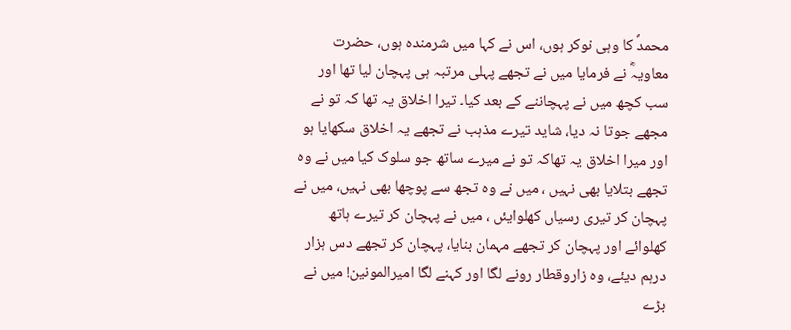محمدؐ کا وہی نوکر ہوں، اس نے کہا میں شرمندہ ہوں، حضرت معاویہؓ نے فرمایا میں نے تجھے پہلی مرتبہ ہی پہچان لیا تھا اور سب کچھ میں نے پہچاننے کے بعد کیا۔ تیرا اخلاق یہ تھا کہ تو نے مجھے جوتا نہ دیا، شاید تیرے مذہب نے تجھے یہ اخلاق سکھایا ہو اور میرا اخلاق یہ تھاکہ تو نے میرے ساتھ جو سلوک کیا میں نے وہ تجھے بتلایا بھی نہیں ، میں نے وہ تجھ سے پوچھا بھی نہیں، میں نے پہچان کر تیری رسیاں کھلوایئں ، میں نے پہچان کر تیرے ہاتھ کھلوائے اور پہچان کر تجھے مہمان بنایا، پہچان کر تجھے دس ہزار درہم دیئے، وہ زاروقطار رونے لگا اور کہنے لگا امیرالمونین! میں نے بڑے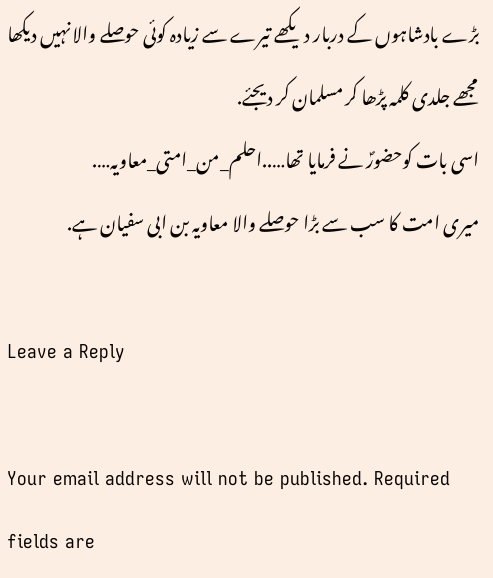بڑے بادشاہوں کے دربار دیکھے تیرے سے زیادہ کوئی حوصلے والا نہیں دیکھا مجھے جلدی کلمہ پڑھا کر مسلمان کر دیجئے.
اسی بات کوحضورؐ نے فرمایا تھا…..احلم_من_امتی_معاویہ….
میری امت کا سب سے بڑا حوصلے والا معاویہ بن ابی سفیان ہے.

Leave a Reply

Your email address will not be published. Required fields are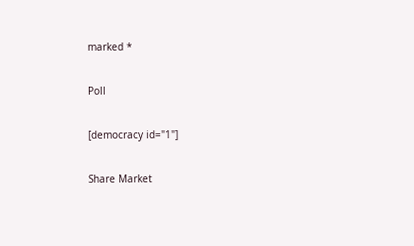marked *

Poll

[democracy id="1"]

Share Market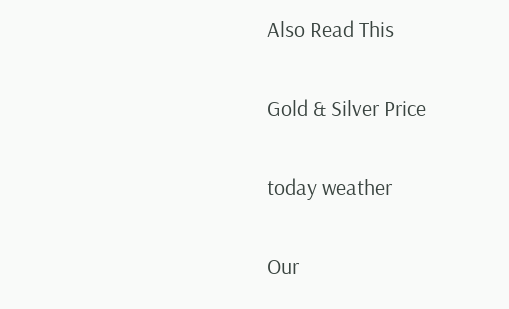Also Read This

Gold & Silver Price

today weather

Our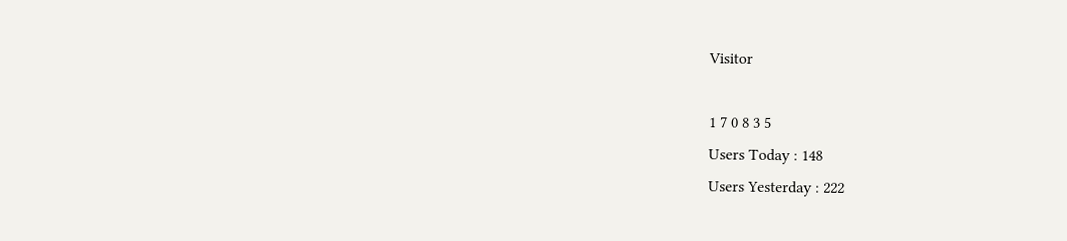Visitor

1 7 0 8 3 5
Users Today : 148
Users Yesterday : 222